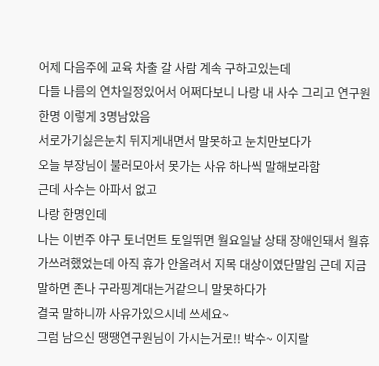어제 다음주에 교육 차출 갈 사람 계속 구하고있는데
다들 나름의 연차일정있어서 어쩌다보니 나랑 내 사수 그리고 연구원 한명 이렇게 3명남았음
서로가기싫은눈치 뒤지게내면서 말못하고 눈치만보다가
오늘 부장님이 불러모아서 못가는 사유 하나씩 말해보라함
근데 사수는 아파서 없고
나랑 한명인데
나는 이번주 야구 토너먼트 토일뛰면 월요일날 상태 장애인돼서 월휴가쓰려했었는데 아직 휴가 안올려서 지목 대상이였단말임 근데 지금말하면 존나 구라핑계대는거같으니 말못하다가
결국 말하니까 사유가있으시네 쓰세요~
그럼 남으신 땡땡연구원님이 가시는거로!! 박수~ 이지랄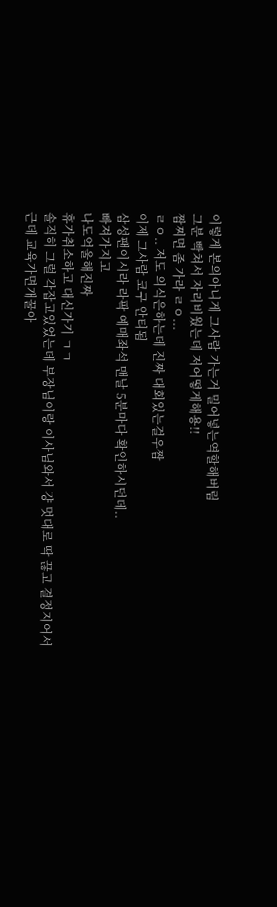이렇게 본의아니게 그사람 가는거 밀어넣는역할해버림
그분 빡쳐서 자리비웠는데 저어떻게해용!!
짬찌면 좀 가라 ㄹㅇ...
ㄹㅇ.. 저도 의식은하는데 진짜 대회있는걸우짬
이제 그사람 코구 안티됨
삼성팬이시라 라팍 예매좌석 맨날 5분마다 확인하시던데..
빠져가지고
나도억울해진짜
휴가취소하고 대신가기 ㄱㄱ
솔직히 그럴 각잡고있었는데 부장님이랑 이사님와서 걍 멋대로 딱 끊고 결정지어서
근데 교육가면개꿀아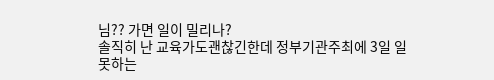님?? 가면 일이 밀리나?
솔직히 난 교육가도괜찮긴한데 정부기관주최에 3일 일못하는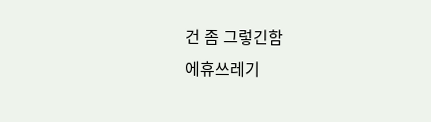건 좀 그렇긴함
에휴쓰레기